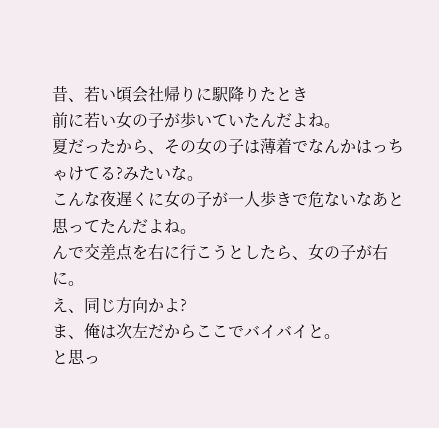昔、若い頃会社帰りに駅降りたとき
前に若い女の子が歩いていたんだよね。
夏だったから、その女の子は薄着でなんかはっちゃけてる?みたいな。
こんな夜遅くに女の子が一人歩きで危ないなあと思ってたんだよね。
んで交差点を右に行こうとしたら、女の子が右に。
え、同じ方向かよ?
ま、俺は次左だからここでバイバイと。
と思っ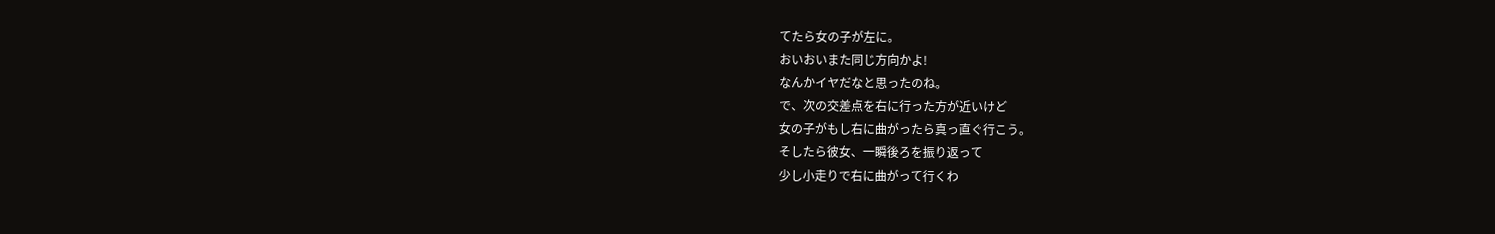てたら女の子が左に。
おいおいまた同じ方向かよ!
なんかイヤだなと思ったのね。
で、次の交差点を右に行った方が近いけど
女の子がもし右に曲がったら真っ直ぐ行こう。
そしたら彼女、一瞬後ろを振り返って
少し小走りで右に曲がって行くわ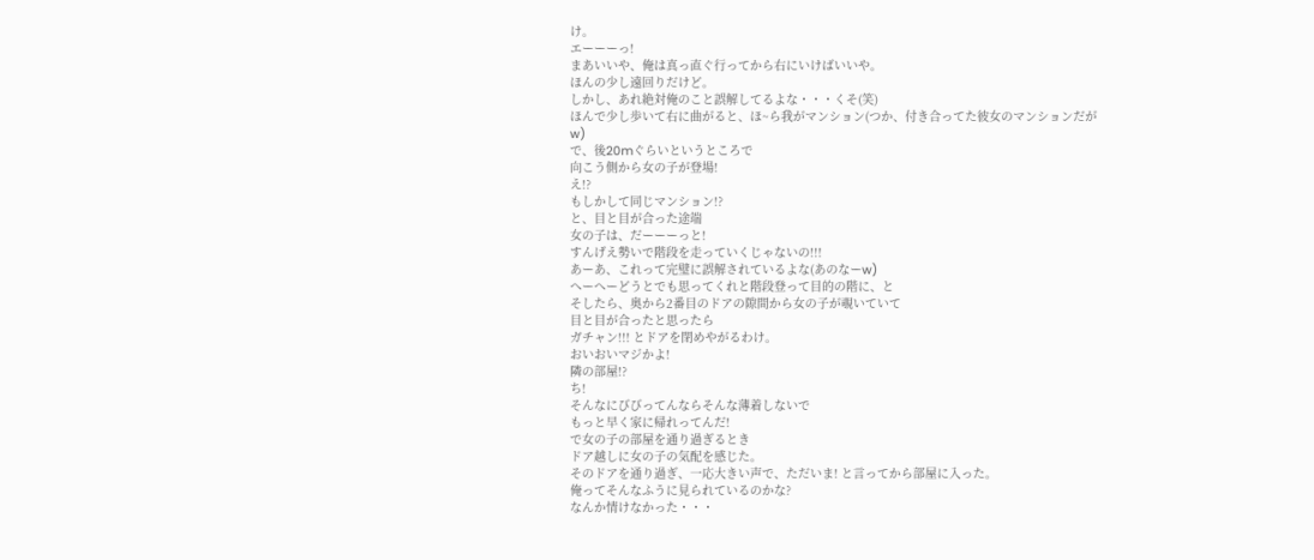け。
エーーーっ!
まあいいや、俺は真っ直ぐ行ってから右にいけばいいや。
ほんの少し遠回りだけど。
しかし、あれ絶対俺のこと誤解してるよな・・・くそ(笑)
ほんで少し歩いて右に曲がると、ほ~ら我がマンション(つか、付き合ってた彼女のマンションだがw)
で、後20mぐらいというところで
向こう側から女の子が登場!
え!?
もしかして同じマンション!?
と、目と目が合った途端
女の子は、だーーーっと!
すんげえ勢いで階段を走っていくじゃないの!!!
あーあ、これって完璧に誤解されているよな(あのなーw)
へーへーどうとでも思ってくれと階段登って目的の階に、と
そしたら、奥から2番目のドアの隙間から女の子が覗いていて
目と目が合ったと思ったら
ガチャン!!! とドアを閉めやがるわけ。
おいおいマジかよ!
隣の部屋!?
ち!
そんなにびびってんならそんな薄着しないで
もっと早く家に帰れってんだ!
で女の子の部屋を通り過ぎるとき
ドア越しに女の子の気配を感じた。
そのドアを通り過ぎ、一応大きい声で、ただいま! と言ってから部屋に入った。
俺ってそんなふうに見られているのかな?
なんか情けなかった・・・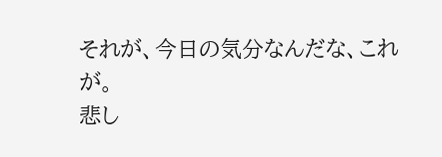それが、今日の気分なんだな、これが。
悲し